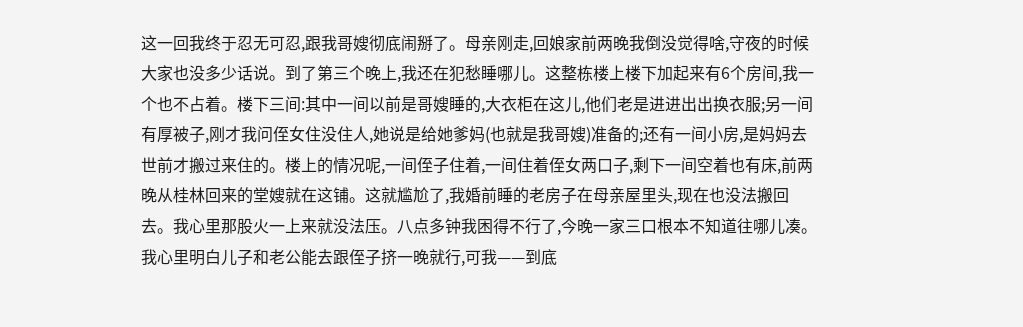这一回我终于忍无可忍,跟我哥嫂彻底闹掰了。母亲刚走,回娘家前两晚我倒没觉得啥,守夜的时候大家也没多少话说。到了第三个晚上,我还在犯愁睡哪儿。这整栋楼上楼下加起来有6个房间,我一个也不占着。楼下三间:其中一间以前是哥嫂睡的,大衣柜在这儿,他们老是进进出出换衣服;另一间有厚被子,刚才我问侄女住没住人,她说是给她爹妈(也就是我哥嫂)准备的;还有一间小房,是妈妈去世前才搬过来住的。楼上的情况呢,一间侄子住着,一间住着侄女两口子,剩下一间空着也有床,前两晚从桂林回来的堂嫂就在这铺。这就尴尬了,我婚前睡的老房子在母亲屋里头,现在也没法搬回去。我心里那股火一上来就没法压。八点多钟我困得不行了,今晚一家三口根本不知道往哪儿凑。我心里明白儿子和老公能去跟侄子挤一晚就行,可我——到底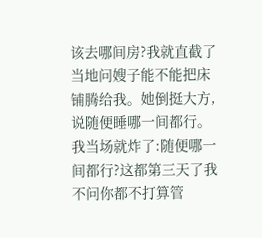该去哪间房?我就直截了当地问嫂子能不能把床铺腾给我。她倒挺大方,说随便睡哪一间都行。我当场就炸了:随便哪一间都行?这都第三天了我不问你都不打算管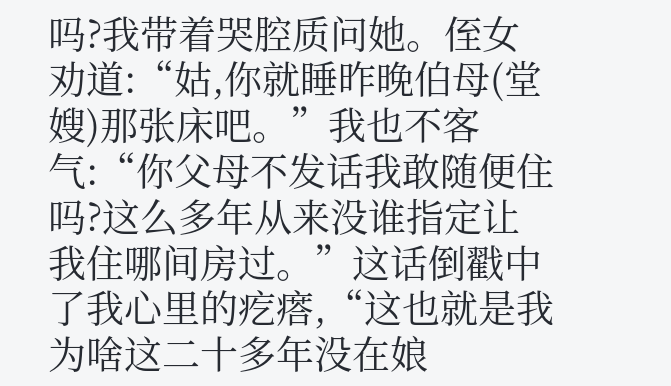吗?我带着哭腔质问她。侄女劝道:“姑,你就睡昨晚伯母(堂嫂)那张床吧。”我也不客气:“你父母不发话我敢随便住吗?这么多年从来没谁指定让我住哪间房过。”这话倒戳中了我心里的疙瘩,“这也就是我为啥这二十多年没在娘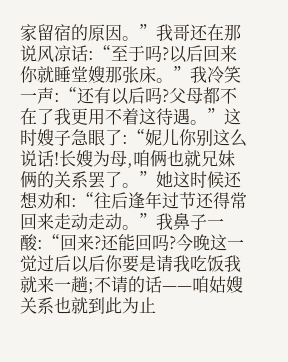家留宿的原因。”我哥还在那说风凉话:“至于吗?以后回来你就睡堂嫂那张床。”我冷笑一声:“还有以后吗?父母都不在了我更用不着这待遇。”这时嫂子急眼了:“妮儿你别这么说话!长嫂为母,咱俩也就兄妹俩的关系罢了。”她这时候还想劝和:“往后逢年过节还得常回来走动走动。”我鼻子一酸:“回来?还能回吗?今晚这一觉过后以后你要是请我吃饭我就来一趟;不请的话——咱姑嫂关系也就到此为止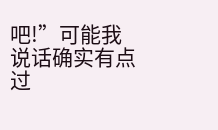吧!”可能我说话确实有点过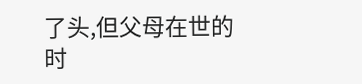了头,但父母在世的时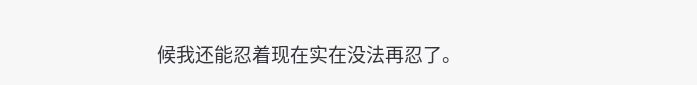候我还能忍着现在实在没法再忍了。